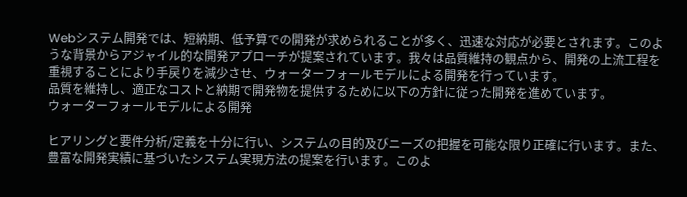Webシステム開発では、短納期、低予算での開発が求められることが多く、迅速な対応が必要とされます。このような背景からアジャイル的な開発アプローチが提案されています。我々は品質維持の観点から、開発の上流工程を重視することにより手戻りを減少させ、ウォーターフォールモデルによる開発を行っています。
品質を維持し、適正なコストと納期で開発物を提供するために以下の方針に従った開発を進めています。
ウォーターフォールモデルによる開発

ヒアリングと要件分析/定義を十分に行い、システムの目的及びニーズの把握を可能な限り正確に行います。また、豊富な開発実績に基づいたシステム実現方法の提案を行います。このよ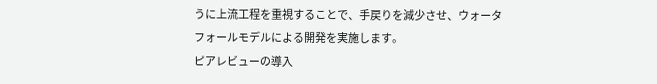うに上流工程を重視することで、手戻りを減少させ、ウォータフォールモデルによる開発を実施します。
ピアレビューの導入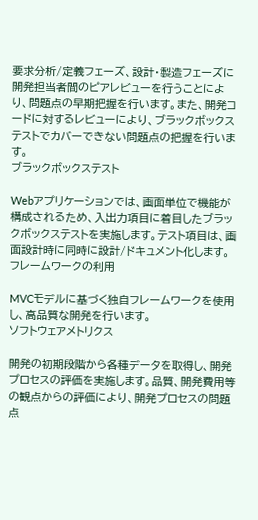要求分析/定義フェーズ、設計・製造フェーズに開発担当者間のピアレビューを行うことにより、問題点の早期把握を行います。また、開発コードに対するレビューにより、ブラックボックステストでカバーできない問題点の把握を行います。
ブラックボックステスト

Webアプリケーションでは、画面単位で機能が構成されるため、入出力項目に着目したブラックボックステストを実施します。テスト項目は、画面設計時に同時に設計/ドキュメント化します。
フレームワークの利用

MVCモデルに基づく独自フレームワークを使用し、高品質な開発を行います。
ソフトウェアメトリクス

開発の初期段階から各種データを取得し、開発プロセスの評価を実施します。品質、開発費用等の観点からの評価により、開発プロセスの問題点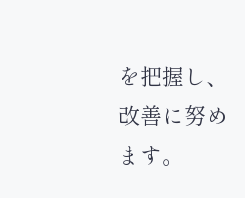を把握し、改善に努めます。